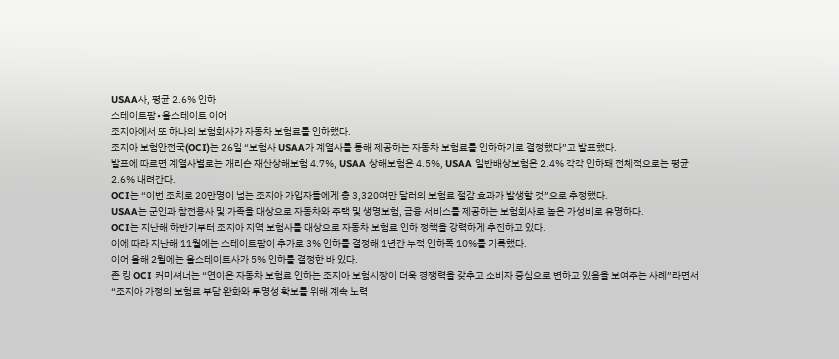USAA사, 평균 2.6% 인하
스테이트팜∙올스테이트 이어
조지아에서 또 하나의 보험회사가 자동차 보험료를 인하했다.
조지아 보험안전국(OCI)는 26일 “보험사 USAA가 계열사를 통해 제공하는 자동차 보험료를 인하하기로 결정했다”고 발표했다.
발표에 따르면 계열사별로는 개리슨 재산상해보험 4.7%, USAA 상해보험은 4.5%, USAA 일반배상보험은 2.4% 각각 인하돼 전체적으로는 평균 2.6% 내려간다.
OCI는 “이번 조치로 20만명이 넘는 조지아 가입자들에게 총 3,320여만 달러의 보험료 절감 효과가 발생할 것”으로 추정했다.
USAA는 군인과 참전용사 및 가족을 대상으로 자동차와 주택 및 생명보험, 금융 서비스를 제공하는 보험회사로 높은 가성비로 유명하다.
OCI는 지난해 하반기부터 조지아 지역 보험사를 대상으로 자동차 보험료 인하 정책을 강력하게 추진하고 있다.
이에 따라 지난해 11월에는 스테이트팜이 추가로 3% 인하를 결정해 1년간 누적 인하폭 10%를 기록했다.
이어 올해 2윌에는 올스테이트사가 5% 인하를 결정한 바 있다.
존 킹 OCI 커미셔너는 “연이은 자동차 보험료 인하는 조지아 보험시장이 더욱 경쟁력을 갖추고 소비자 중심으로 변하고 있음을 보여주는 사례”라면서 “조지아 가정의 보험료 부담 완화와 투명성 확보를 위해 계속 노력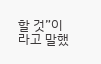할 것”이라고 말했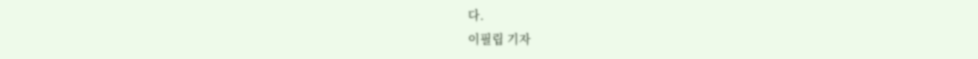다.
이필립 기자